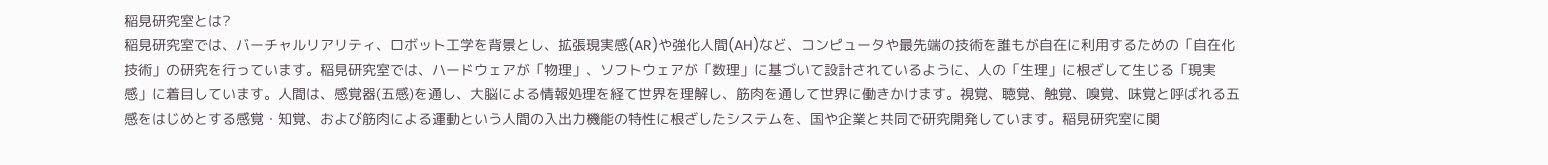稲見研究室とは?
稲見研究室では、バーチャルリアリティ、ロボット工学を背景とし、拡張現実感(AR)や強化人間(AH)など、コンピュータや最先端の技術を誰もが自在に利用するための「自在化技術」の研究を行っています。稲見研究室では、ハードウェアが「物理」、ソフトウェアが「数理」に基づいて設計されているように、人の「生理」に根ざして生じる「現実感」に着目しています。人間は、感覚器(五感)を通し、大脳による情報処理を経て世界を理解し、筋肉を通して世界に働きかけます。視覚、聴覚、触覚、嗅覚、味覚と呼ばれる五感をはじめとする感覚・知覚、および筋肉による運動という人間の入出力機能の特性に根ざしたシステムを、国や企業と共同で研究開発しています。稲見研究室に関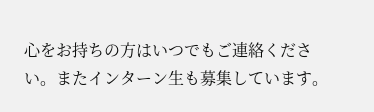心をお持ちの方はいつでもご連絡ください。またインターン生も募集しています。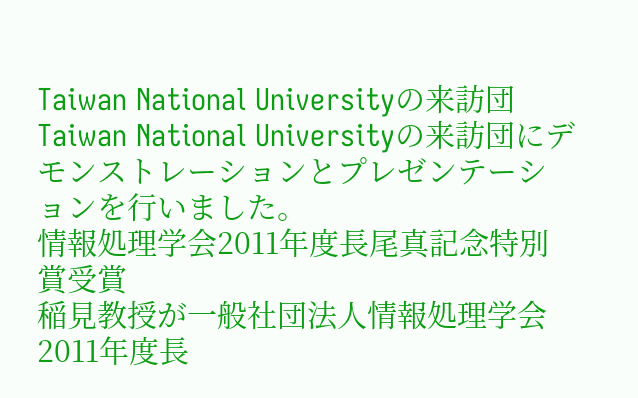Taiwan National Universityの来訪団
Taiwan National Universityの来訪団にデモンストレーションとプレゼンテーションを行いました。
情報処理学会2011年度長尾真記念特別賞受賞
稲見教授が一般社団法人情報処理学会2011年度長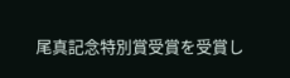尾真記念特別賞受賞を受賞し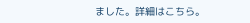ました。詳細はこちら。